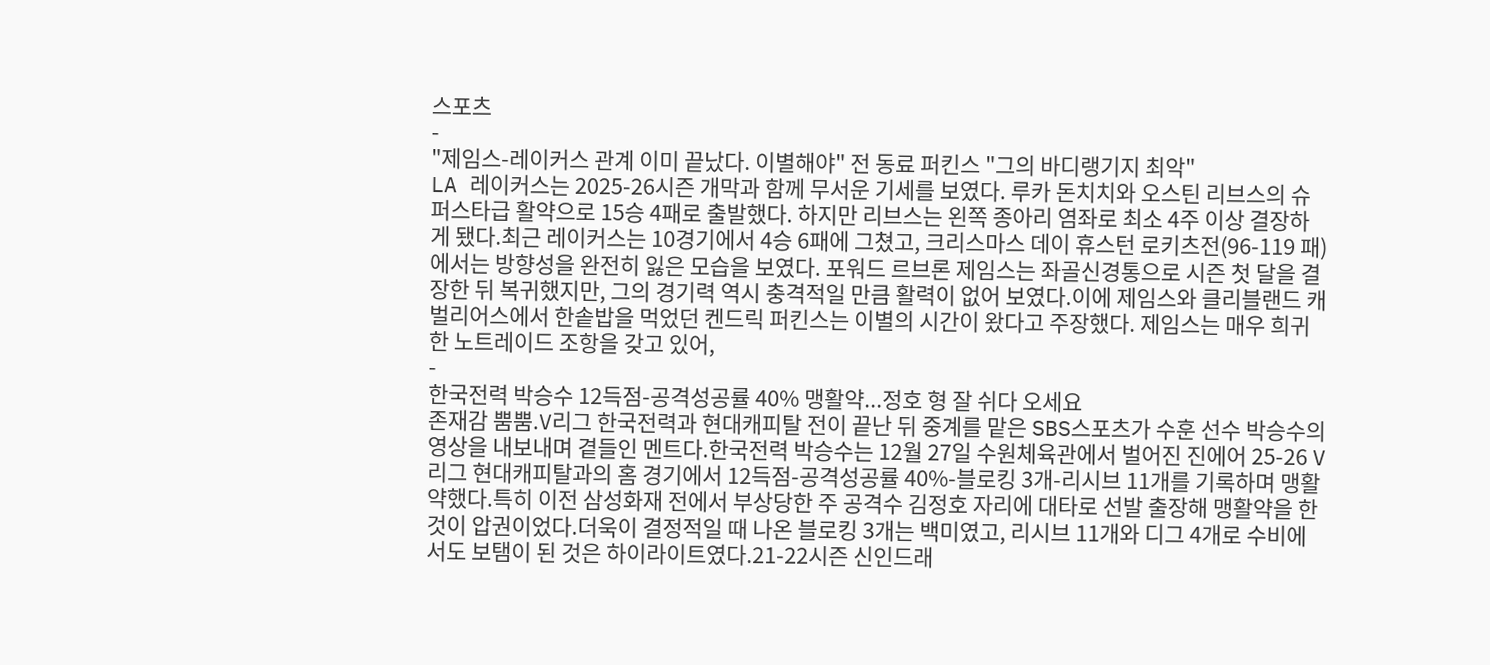스포츠
-
"제임스-레이커스 관계 이미 끝났다. 이별해야" 전 동료 퍼킨스 "그의 바디랭기지 최악"
LA 레이커스는 2025-26시즌 개막과 함께 무서운 기세를 보였다. 루카 돈치치와 오스틴 리브스의 슈퍼스타급 활약으로 15승 4패로 출발했다. 하지만 리브스는 왼쪽 종아리 염좌로 최소 4주 이상 결장하게 됐다.최근 레이커스는 10경기에서 4승 6패에 그쳤고, 크리스마스 데이 휴스턴 로키츠전(96-119 패)에서는 방향성을 완전히 잃은 모습을 보였다. 포워드 르브론 제임스는 좌골신경통으로 시즌 첫 달을 결장한 뒤 복귀했지만, 그의 경기력 역시 충격적일 만큼 활력이 없어 보였다.이에 제임스와 클리블랜드 캐벌리어스에서 한솥밥을 먹었던 켄드릭 퍼킨스는 이별의 시간이 왔다고 주장했다. 제임스는 매우 희귀한 노트레이드 조항을 갖고 있어,
-
한국전력 박승수 12득점-공격성공률 40% 맹활약...정호 형 잘 쉬다 오세요
존재감 뿜뿜.V리그 한국전력과 현대캐피탈 전이 끝난 뒤 중계를 맡은 SBS스포츠가 수훈 선수 박승수의 영상을 내보내며 곁들인 멘트다.한국전력 박승수는 12월 27일 수원체육관에서 벌어진 진에어 25-26 V리그 현대캐피탈과의 홈 경기에서 12득점-공격성공률 40%-블로킹 3개-리시브 11개를 기록하며 맹활약했다.특히 이전 삼성화재 전에서 부상당한 주 공격수 김정호 자리에 대타로 선발 출장해 맹활약을 한 것이 압권이었다.더욱이 결정적일 때 나온 블로킹 3개는 백미였고, 리시브 11개와 디그 4개로 수비에서도 보탬이 된 것은 하이라이트였다.21-22시즌 신인드래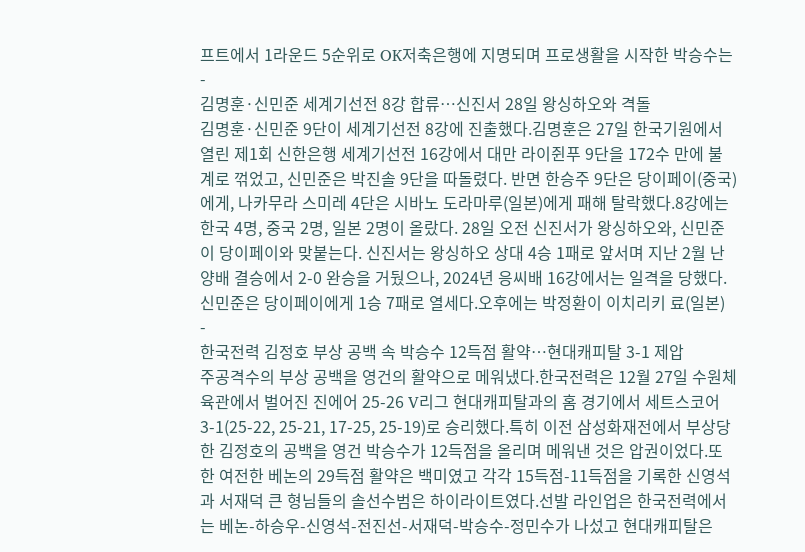프트에서 1라운드 5순위로 OK저축은행에 지명되며 프로생활을 시작한 박승수는
-
김명훈·신민준 세계기선전 8강 합류…신진서 28일 왕싱하오와 격돌
김명훈·신민준 9단이 세계기선전 8강에 진출했다.김명훈은 27일 한국기원에서 열린 제1회 신한은행 세계기선전 16강에서 대만 라이쥔푸 9단을 172수 만에 불계로 꺾었고, 신민준은 박진솔 9단을 따돌렸다. 반면 한승주 9단은 당이페이(중국)에게, 나카무라 스미레 4단은 시바노 도라마루(일본)에게 패해 탈락했다.8강에는 한국 4명, 중국 2명, 일본 2명이 올랐다. 28일 오전 신진서가 왕싱하오와, 신민준이 당이페이와 맞붙는다. 신진서는 왕싱하오 상대 4승 1패로 앞서며 지난 2월 난양배 결승에서 2-0 완승을 거뒀으나, 2024년 응씨배 16강에서는 일격을 당했다. 신민준은 당이페이에게 1승 7패로 열세다.오후에는 박정환이 이치리키 료(일본)
-
한국전력 김정호 부상 공백 속 박승수 12득점 활약…현대캐피탈 3-1 제압
주공격수의 부상 공백을 영건의 활약으로 메워냈다.한국전력은 12월 27일 수원체육관에서 벌어진 진에어 25-26 V리그 현대캐피탈과의 홈 경기에서 세트스코어 3-1(25-22, 25-21, 17-25, 25-19)로 승리했다.특히 이전 삼성화재전에서 부상당한 김정호의 공백을 영건 박승수가 12득점을 올리며 메워낸 것은 압권이었다.또한 여전한 베논의 29득점 활약은 백미였고 각각 15득점-11득점을 기록한 신영석과 서재덕 큰 형님들의 솔선수범은 하이라이트였다.선발 라인업은 한국전력에서는 베논-하승우-신영석-전진선-서재덕-박승수-정민수가 나섰고 현대캐피탈은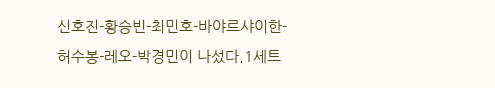신호진-황승빈-최민호-바야르샤이한-허수봉-레오-박경민이 나섰다.1세트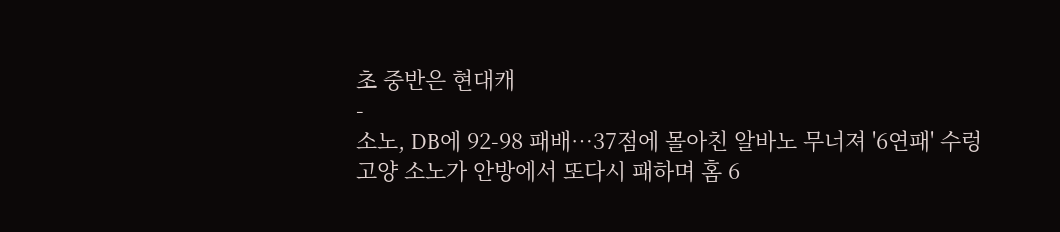초 중반은 현대캐
-
소노, DB에 92-98 패배…37점에 몰아친 알바노 무너져 '6연패' 수렁
고양 소노가 안방에서 또다시 패하며 홈 6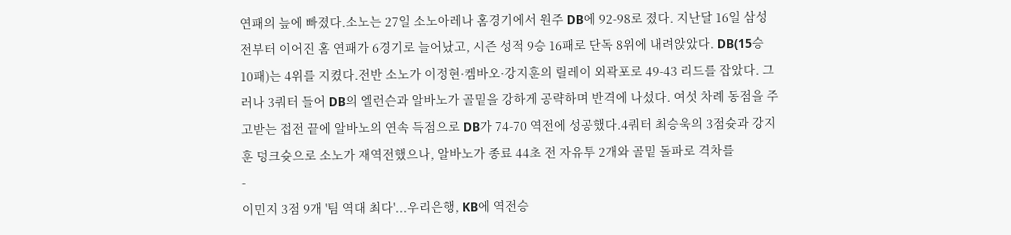연패의 늪에 빠졌다.소노는 27일 소노아레나 홈경기에서 원주 DB에 92-98로 졌다. 지난달 16일 삼성전부터 이어진 홈 연패가 6경기로 늘어났고, 시즌 성적 9승 16패로 단독 8위에 내려앉았다. DB(15승 10패)는 4위를 지켰다.전반 소노가 이정현·켐바오·강지훈의 릴레이 외곽포로 49-43 리드를 잡았다. 그러나 3쿼터 들어 DB의 엘런슨과 알바노가 골밑을 강하게 공략하며 반격에 나섰다. 여섯 차례 동점을 주고받는 접전 끝에 알바노의 연속 득점으로 DB가 74-70 역전에 성공했다.4쿼터 최승욱의 3점슛과 강지훈 덩크슛으로 소노가 재역전했으나, 알바노가 종료 44초 전 자유투 2개와 골밑 돌파로 격차를
-
이민지 3점 9개 '팀 역대 최다'...우리은행, KB에 역전승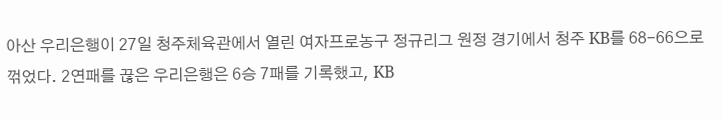아산 우리은행이 27일 청주체육관에서 열린 여자프로농구 정규리그 원정 경기에서 청주 KB를 68-66으로 꺾었다. 2연패를 끊은 우리은행은 6승 7패를 기록했고, KB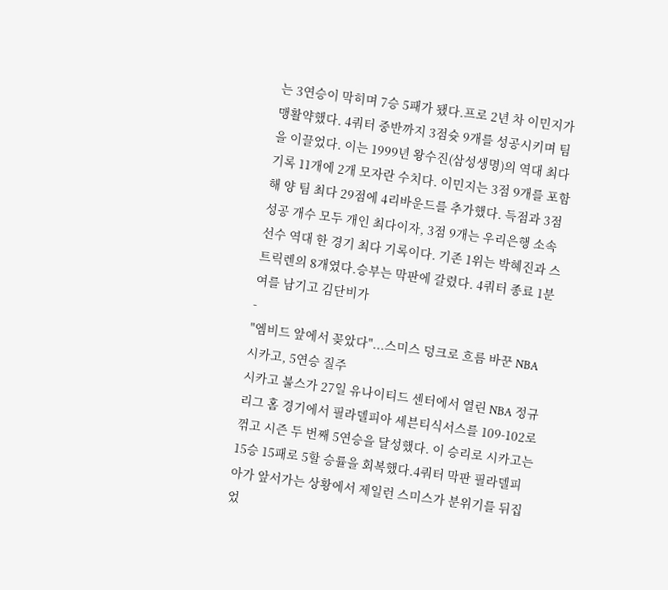는 3연승이 막히며 7승 5패가 됐다.프로 2년 차 이민지가 맹활약했다. 4쿼터 중반까지 3점슛 9개를 성공시키며 팀을 이끌었다. 이는 1999년 왕수진(삼성생명)의 역대 최다 기록 11개에 2개 모자란 수치다. 이민지는 3점 9개를 포함해 양 팀 최다 29점에 4리바운드를 추가했다. 득점과 3점 성공 개수 모두 개인 최다이자, 3점 9개는 우리은행 소속 선수 역대 한 경기 최다 기록이다. 기존 1위는 박혜진과 스트릭렌의 8개였다.승부는 막판에 갈렸다. 4쿼터 종료 1분여를 남기고 김단비가
-
"엠비드 앞에서 꽂았다"...스미스 덩크로 흐름 바꾼 NBA 시카고, 5연승 질주
시카고 불스가 27일 유나이티드 센터에서 열린 NBA 정규리그 홈 경기에서 필라델피아 세븐티식서스를 109-102로 꺾고 시즌 두 번째 5연승을 달성했다. 이 승리로 시카고는 15승 15패로 5할 승률을 회복했다.4쿼터 막판 필라델피아가 앞서가는 상황에서 제일런 스미스가 분위기를 뒤집었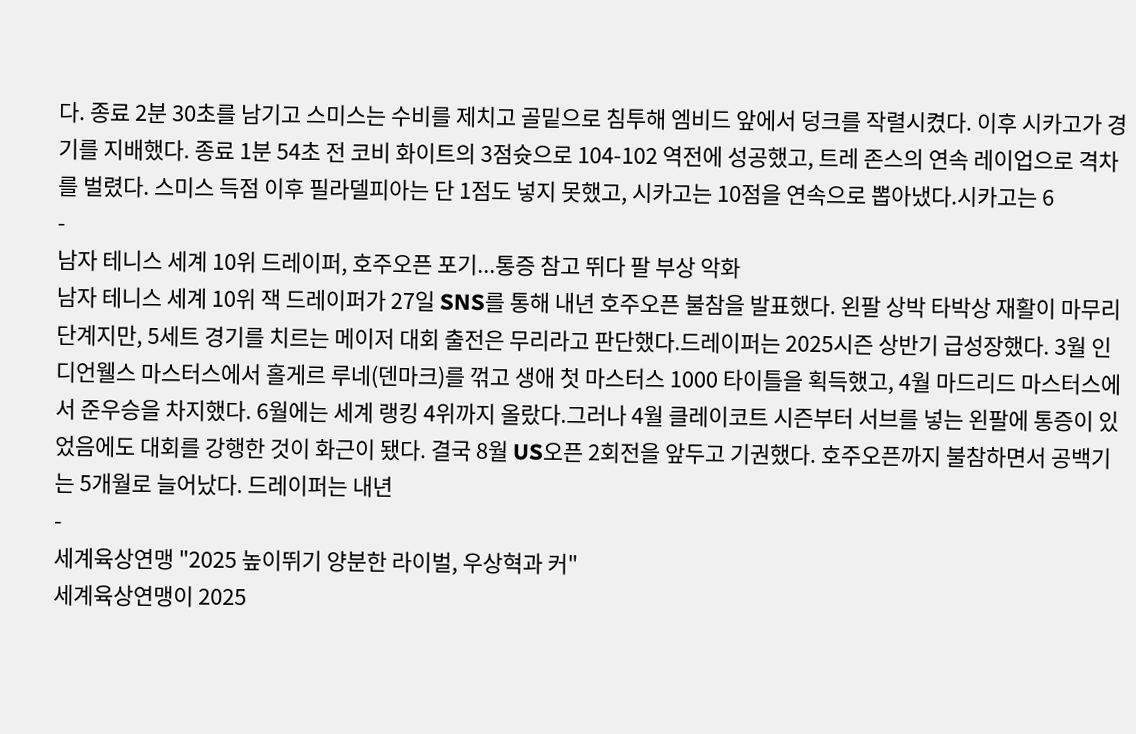다. 종료 2분 30초를 남기고 스미스는 수비를 제치고 골밑으로 침투해 엠비드 앞에서 덩크를 작렬시켰다. 이후 시카고가 경기를 지배했다. 종료 1분 54초 전 코비 화이트의 3점슛으로 104-102 역전에 성공했고, 트레 존스의 연속 레이업으로 격차를 벌렸다. 스미스 득점 이후 필라델피아는 단 1점도 넣지 못했고, 시카고는 10점을 연속으로 뽑아냈다.시카고는 6
-
남자 테니스 세계 10위 드레이퍼, 호주오픈 포기...통증 참고 뛰다 팔 부상 악화
남자 테니스 세계 10위 잭 드레이퍼가 27일 SNS를 통해 내년 호주오픈 불참을 발표했다. 왼팔 상박 타박상 재활이 마무리 단계지만, 5세트 경기를 치르는 메이저 대회 출전은 무리라고 판단했다.드레이퍼는 2025시즌 상반기 급성장했다. 3월 인디언웰스 마스터스에서 홀게르 루네(덴마크)를 꺾고 생애 첫 마스터스 1000 타이틀을 획득했고, 4월 마드리드 마스터스에서 준우승을 차지했다. 6월에는 세계 랭킹 4위까지 올랐다.그러나 4월 클레이코트 시즌부터 서브를 넣는 왼팔에 통증이 있었음에도 대회를 강행한 것이 화근이 됐다. 결국 8월 US오픈 2회전을 앞두고 기권했다. 호주오픈까지 불참하면서 공백기는 5개월로 늘어났다. 드레이퍼는 내년
-
세계육상연맹 "2025 높이뛰기 양분한 라이벌, 우상혁과 커"
세계육상연맹이 2025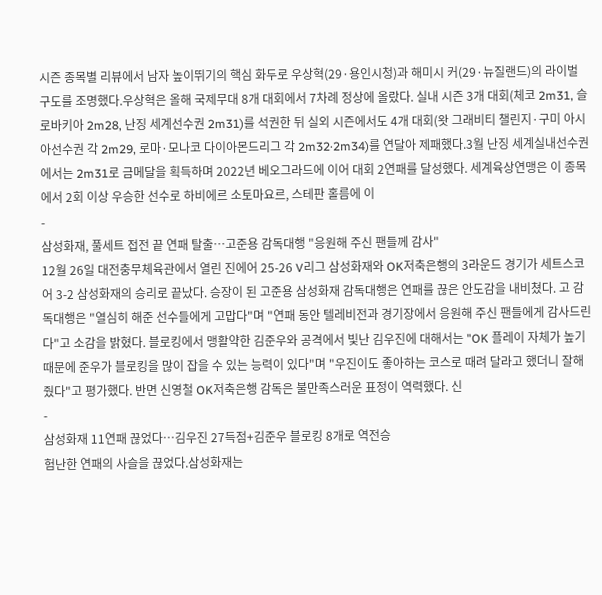시즌 종목별 리뷰에서 남자 높이뛰기의 핵심 화두로 우상혁(29·용인시청)과 해미시 커(29·뉴질랜드)의 라이벌 구도를 조명했다.우상혁은 올해 국제무대 8개 대회에서 7차례 정상에 올랐다. 실내 시즌 3개 대회(체코 2m31, 슬로바키아 2m28, 난징 세계선수권 2m31)를 석권한 뒤 실외 시즌에서도 4개 대회(왓 그래비티 챌린지·구미 아시아선수권 각 2m29, 로마·모나코 다이아몬드리그 각 2m32·2m34)를 연달아 제패했다.3월 난징 세계실내선수권에서는 2m31로 금메달을 획득하며 2022년 베오그라드에 이어 대회 2연패를 달성했다. 세계육상연맹은 이 종목에서 2회 이상 우승한 선수로 하비에르 소토마요르, 스테판 홀름에 이
-
삼성화재, 풀세트 접전 끝 연패 탈출…고준용 감독대행 "응원해 주신 팬들께 감사"
12월 26일 대전충무체육관에서 열린 진에어 25-26 V리그 삼성화재와 OK저축은행의 3라운드 경기가 세트스코어 3-2 삼성화재의 승리로 끝났다. 승장이 된 고준용 삼성화재 감독대행은 연패를 끊은 안도감을 내비쳤다. 고 감독대행은 "열심히 해준 선수들에게 고맙다"며 "연패 동안 텔레비전과 경기장에서 응원해 주신 팬들에게 감사드린다"고 소감을 밝혔다. 블로킹에서 맹활약한 김준우와 공격에서 빛난 김우진에 대해서는 "OK 플레이 자체가 높기 때문에 준우가 블로킹을 많이 잡을 수 있는 능력이 있다"며 "우진이도 좋아하는 코스로 때려 달라고 했더니 잘해줬다"고 평가했다. 반면 신영철 OK저축은행 감독은 불만족스러운 표정이 역력했다. 신
-
삼성화재 11연패 끊었다…김우진 27득점+김준우 블로킹 8개로 역전승
험난한 연패의 사슬을 끊었다.삼성화재는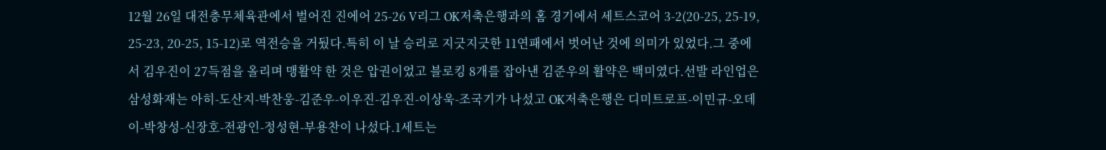12월 26일 대전충무체육관에서 벌어진 진에어 25-26 V리그 OK저축은행과의 홈 경기에서 세트스코어 3-2(20-25, 25-19, 25-23, 20-25, 15-12)로 역전승을 거뒀다.특히 이 날 승리로 지긋지긋한 11연패에서 벗어난 것에 의미가 있었다.그 중에서 김우진이 27득점을 올리며 맹활약 한 것은 압권이었고 블로킹 8개를 잡아낸 김준우의 활약은 백미였다.선발 라인업은 삼성화재는 아히-도산지-박찬웅-김준우-이우진-김우진-이상욱-조국기가 나섰고 OK저축은행은 디미트로프-이민규-오데이-박창성-신장호-전광인-정성현-부용찬이 나섰다.1세트는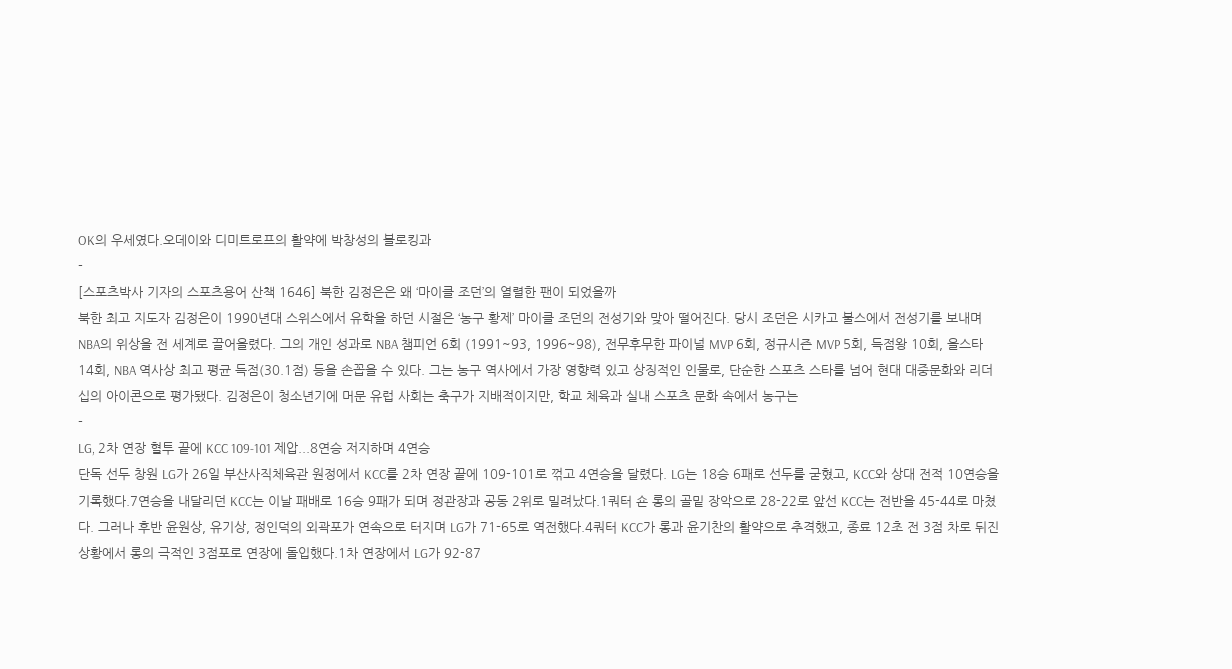OK의 우세였다.오데이와 디미트로프의 활약에 박창성의 블로킹과
-
[스포츠박사 기자의 스포츠용어 산책 1646] 북한 김정은은 왜 ‘마이클 조던’의 열렬한 팬이 되었을까
북한 최고 지도자 김정은이 1990년대 스위스에서 유학을 하던 시절은 ‘농구 황제’ 마이클 조던의 전성기와 맞아 떨어진다. 당시 조던은 시카고 불스에서 전성기를 보내며 NBA의 위상을 전 세계로 끌어올렸다. 그의 개인 성과로 NBA 챔피언 6회 (1991~93, 1996~98), 전무후무한 파이널 MVP 6회, 정규시즌 MVP 5회, 득점왕 10회, 올스타 14회, NBA 역사상 최고 평균 득점(30.1점) 등을 손꼽을 수 있다. 그는 농구 역사에서 가장 영향력 있고 상징적인 인물로, 단순한 스포츠 스타를 넘어 현대 대중문화와 리더십의 아이콘으로 평가됐다. 김정은이 청소년기에 머문 유럽 사회는 축구가 지배적이지만, 학교 체육과 실내 스포츠 문화 속에서 농구는
-
LG, 2차 연장 혈투 끝에 KCC 109-101 제압...8연승 저지하며 4연승
단독 선두 창원 LG가 26일 부산사직체육관 원정에서 KCC를 2차 연장 끝에 109-101로 꺾고 4연승을 달렸다. LG는 18승 6패로 선두를 굳혔고, KCC와 상대 전적 10연승을 기록했다.7연승을 내달리던 KCC는 이날 패배로 16승 9패가 되며 정관장과 공동 2위로 밀려났다.1쿼터 숀 롱의 골밑 장악으로 28-22로 앞선 KCC는 전반을 45-44로 마쳤다. 그러나 후반 윤원상, 유기상, 정인덕의 외곽포가 연속으로 터지며 LG가 71-65로 역전했다.4쿼터 KCC가 롱과 윤기찬의 활약으로 추격했고, 종료 12초 전 3점 차로 뒤진 상황에서 롱의 극적인 3점포로 연장에 돌입했다.1차 연장에서 LG가 92-87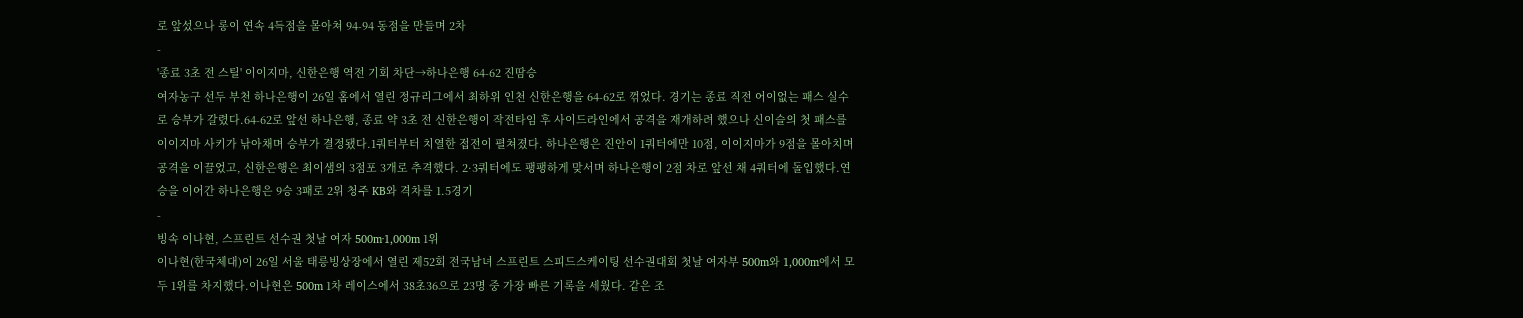로 앞섰으나 롱이 연속 4득점을 몰아쳐 94-94 동점을 만들며 2차
-
'종료 3초 전 스틸' 이이지마, 신한은행 역전 기회 차단→하나은행 64-62 진땀승
여자농구 선두 부천 하나은행이 26일 홈에서 열린 정규리그에서 최하위 인천 신한은행을 64-62로 꺾었다. 경기는 종료 직전 어이없는 패스 실수로 승부가 갈렸다.64-62로 앞선 하나은행, 종료 약 3초 전 신한은행이 작전타임 후 사이드라인에서 공격을 재개하려 했으나 신이슬의 첫 패스를 이이지마 사키가 낚아채며 승부가 결정됐다.1쿼터부터 치열한 접전이 펼쳐졌다. 하나은행은 진안이 1쿼터에만 10점, 이이지마가 9점을 몰아치며 공격을 이끌었고, 신한은행은 최이샘의 3점포 3개로 추격했다. 2·3쿼터에도 팽팽하게 맞서며 하나은행이 2점 차로 앞선 채 4쿼터에 돌입했다.연승을 이어간 하나은행은 9승 3패로 2위 청주 KB와 격차를 1.5경기
-
빙속 이나현, 스프린트 선수권 첫날 여자 500m·1,000m 1위
이나현(한국체대)이 26일 서울 태릉빙상장에서 열린 제52회 전국남녀 스프린트 스피드스케이팅 선수권대회 첫날 여자부 500m와 1,000m에서 모두 1위를 차지했다.이나현은 500m 1차 레이스에서 38초36으로 23명 중 가장 빠른 기록을 세웠다. 같은 조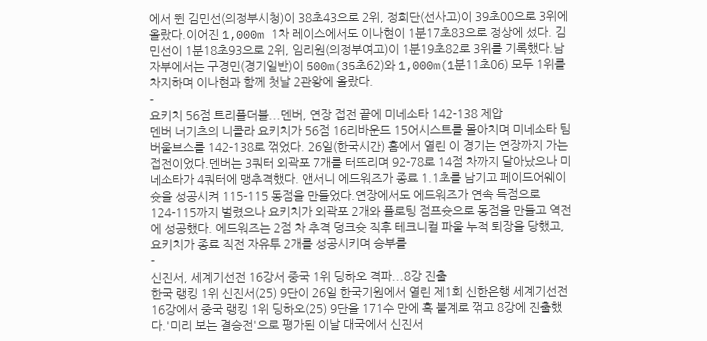에서 뛴 김민선(의정부시청)이 38초43으로 2위, 정희단(선사고)이 39초00으로 3위에 올랐다.이어진 1,000m 1차 레이스에서도 이나현이 1분17초83으로 정상에 섰다. 김민선이 1분18초93으로 2위, 임리원(의정부여고)이 1분19초82로 3위를 기록했다.남자부에서는 구경민(경기일반)이 500m(35초62)와 1,000m(1분11초06) 모두 1위를 차지하며 이나현과 함께 첫날 2관왕에 올랐다.
-
요키치 56점 트리플더블...덴버, 연장 접전 끝에 미네소타 142-138 제압
덴버 너기츠의 니콜라 요키치가 56점 16리바운드 15어시스트를 몰아치며 미네소타 팀버울브스를 142-138로 꺾었다. 26일(한국시간) 홈에서 열린 이 경기는 연장까지 가는 접전이었다.덴버는 3쿼터 외곽포 7개를 터뜨리며 92-78로 14점 차까지 달아났으나 미네소타가 4쿼터에 맹추격했다. 앤서니 에드워즈가 종료 1.1초를 남기고 페이드어웨이슛을 성공시켜 115-115 동점을 만들었다.연장에서도 에드워즈가 연속 득점으로 124-115까지 벌렸으나 요키치가 외곽포 2개와 플로팅 점프슛으로 동점을 만들고 역전에 성공했다. 에드워즈는 2점 차 추격 덩크슛 직후 테크니컬 파울 누적 퇴장을 당했고, 요키치가 종료 직전 자유투 2개를 성공시키며 승부를
-
신진서, 세계기선전 16강서 중국 1위 딩하오 격파...8강 진출
한국 랭킹 1위 신진서(25) 9단이 26일 한국기원에서 열린 제1회 신한은행 세계기선전 16강에서 중국 랭킹 1위 딩하오(25) 9단을 171수 만에 흑 불계로 꺾고 8강에 진출했다.'미리 보는 결승전'으로 평가된 이날 대국에서 신진서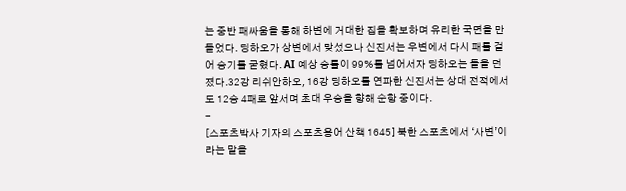는 중반 패싸움을 통해 하변에 거대한 집을 확보하며 유리한 국면을 만들었다. 딩하오가 상변에서 맞섰으나 신진서는 우변에서 다시 패를 걸어 승기를 굳혔다. AI 예상 승률이 99%를 넘어서자 딩하오는 돌을 던졌다.32강 리쉬안하오, 16강 딩하오를 연파한 신진서는 상대 전적에서도 12승 4패로 앞서며 초대 우승을 향해 순항 중이다.
-
[스포츠박사 기자의 스포츠용어 산책 1645] 북한 스포츠에서 ‘사변’이라는 말을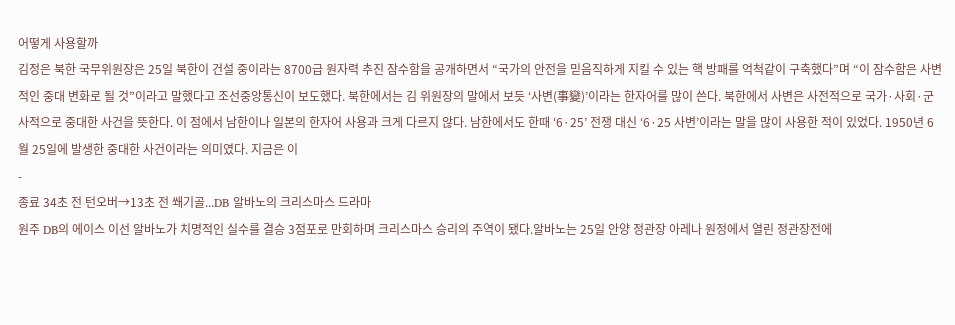어떻게 사용할까
김정은 북한 국무위원장은 25일 북한이 건설 중이라는 8700급 원자력 추진 잠수함을 공개하면서 “국가의 안전을 믿음직하게 지킬 수 있는 핵 방패를 억척같이 구축했다”며 “이 잠수함은 사변적인 중대 변화로 될 것”이라고 말했다고 조선중앙통신이 보도했다. 북한에서는 김 위원장의 말에서 보듯 ‘사변(事變)’이라는 한자어를 많이 쓴다. 북한에서 사변은 사전적으로 국가·사회·군사적으로 중대한 사건을 뜻한다. 이 점에서 남한이나 일본의 한자어 사용과 크게 다르지 않다. 남한에서도 한때 ‘6·25’ 전쟁 대신 ‘6·25 사변’이라는 말을 많이 사용한 적이 있었다. 1950년 6월 25일에 발생한 중대한 사건이라는 의미였다. 지금은 이
-
종료 34초 전 턴오버→13초 전 쐐기골...DB 알바노의 크리스마스 드라마
원주 DB의 에이스 이선 알바노가 치명적인 실수를 결승 3점포로 만회하며 크리스마스 승리의 주역이 됐다.알바노는 25일 안양 정관장 아레나 원정에서 열린 정관장전에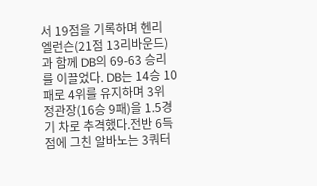서 19점을 기록하며 헨리 엘런슨(21점 13리바운드)과 함께 DB의 69-63 승리를 이끌었다. DB는 14승 10패로 4위를 유지하며 3위 정관장(16승 9패)을 1.5경기 차로 추격했다.전반 6득점에 그친 알바노는 3쿼터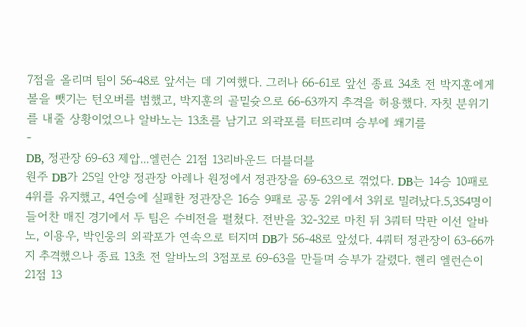7점을 올리며 팀이 56-48로 앞서는 데 기여했다. 그러나 66-61로 앞선 종료 34초 전 박지훈에게 볼을 뺏기는 턴오버를 범했고, 박지훈의 골밑슛으로 66-63까지 추격을 허용했다. 자칫 분위기를 내줄 상황이었으나 알바노는 13초를 남기고 외곽포를 터뜨리며 승부에 쐐기를
-
DB, 정관장 69-63 제압...엘런슨 21점 13리바운드 더블더블
원주 DB가 25일 안양 정관장 아레나 원정에서 정관장을 69-63으로 꺾었다. DB는 14승 10패로 4위를 유지했고, 4연승에 실패한 정관장은 16승 9패로 공동 2위에서 3위로 밀려났다.5,354명이 들어찬 매진 경기에서 두 팀은 수비전을 펼쳤다. 전반을 32-32로 마친 뒤 3쿼터 막판 이선 알바노, 이용우, 박인웅의 외곽포가 연속으로 터지며 DB가 56-48로 앞섰다. 4쿼터 정관장이 63-66까지 추격했으나 종료 13초 전 알바노의 3점포로 69-63을 만들며 승부가 갈렸다. 헨리 엘런슨이 21점 13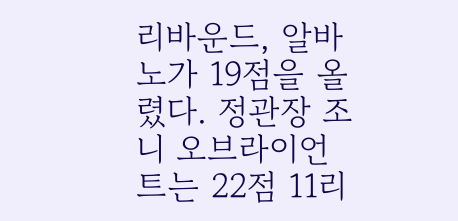리바운드, 알바노가 19점을 올렸다. 정관장 조니 오브라이언트는 22점 11리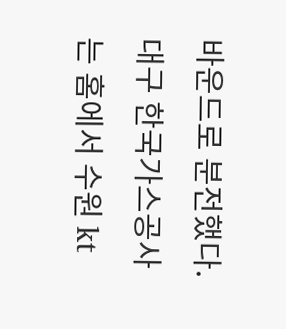바운드로 분전했다.대구 한국가스공사는 홈에서 수원 kt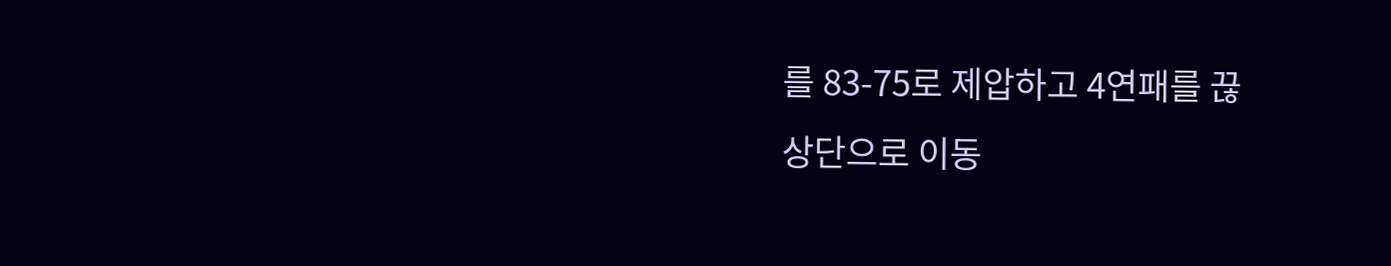를 83-75로 제압하고 4연패를 끊
상단으로 이동